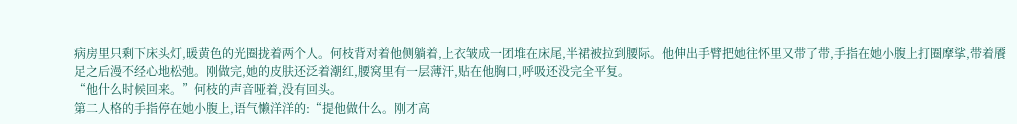病房里只剩下床头灯,暖黄色的光圈拢着两个人。何枝背对着他侧躺着,上衣皱成一团堆在床尾,半裙被拉到腰际。他伸出手臂把她往怀里又带了带,手指在她小腹上打圈摩挲,带着餍足之后漫不经心地松弛。刚做完,她的皮肤还泛着潮红,腰窝里有一层薄汗,贴在他胸口,呼吸还没完全平复。
“他什么时候回来。”何枝的声音哑着,没有回头。
第二人格的手指停在她小腹上,语气懒洋洋的:“提他做什么。刚才高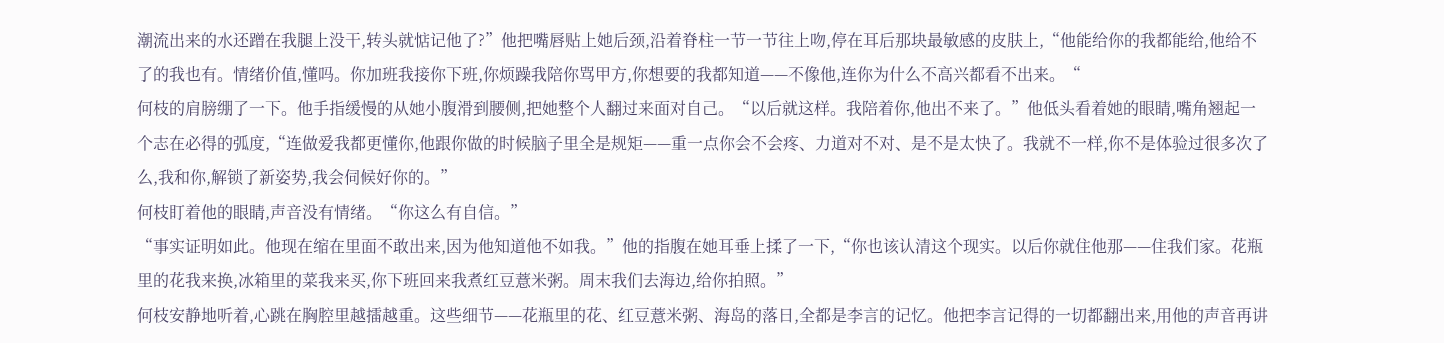潮流出来的水还蹭在我腿上没干,转头就惦记他了?”他把嘴唇贴上她后颈,沿着脊柱一节一节往上吻,停在耳后那块最敏感的皮肤上,“他能给你的我都能给,他给不了的我也有。情绪价值,懂吗。你加班我接你下班,你烦躁我陪你骂甲方,你想要的我都知道——不像他,连你为什么不高兴都看不出来。“
何枝的肩膀绷了一下。他手指缓慢的从她小腹滑到腰侧,把她整个人翻过来面对自己。“以后就这样。我陪着你,他出不来了。”他低头看着她的眼睛,嘴角翘起一个志在必得的弧度,“连做爱我都更懂你,他跟你做的时候脑子里全是规矩——重一点你会不会疼、力道对不对、是不是太快了。我就不一样,你不是体验过很多次了么,我和你,解锁了新姿势,我会伺候好你的。”
何枝盯着他的眼睛,声音没有情绪。“你这么有自信。”
“事实证明如此。他现在缩在里面不敢出来,因为他知道他不如我。”他的指腹在她耳垂上揉了一下,“你也该认清这个现实。以后你就住他那——住我们家。花瓶里的花我来换,冰箱里的菜我来买,你下班回来我煮红豆薏米粥。周末我们去海边,给你拍照。”
何枝安静地听着,心跳在胸腔里越擂越重。这些细节——花瓶里的花、红豆薏米粥、海岛的落日,全都是李言的记忆。他把李言记得的一切都翻出来,用他的声音再讲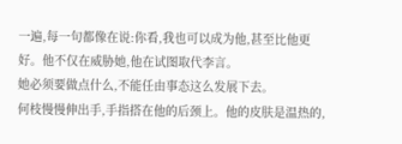一遍,每一句都像在说:你看,我也可以成为他,甚至比他更好。他不仅在威胁她,他在试图取代李言。
她必须要做点什么,不能任由事态这么发展下去。
何枝慢慢伸出手,手指搭在他的后颈上。他的皮肤是温热的,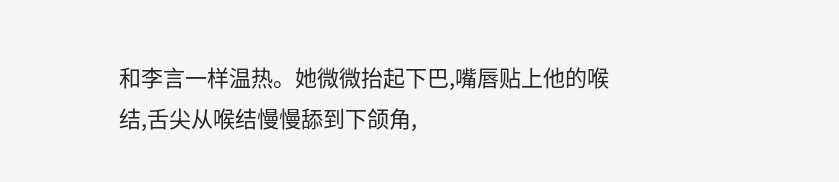和李言一样温热。她微微抬起下巴,嘴唇贴上他的喉结,舌尖从喉结慢慢舔到下颌角,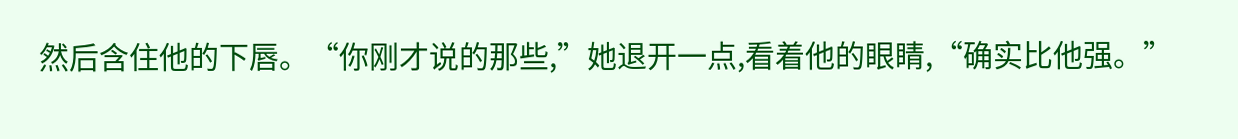然后含住他的下唇。“你刚才说的那些,”她退开一点,看着他的眼睛,“确实比他强。”